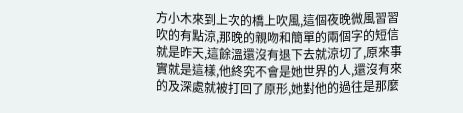方小木來到上次的橋上吹風,這個夜晚微風習習吹的有點涼,那晚的親吻和簡單的兩個字的短信就是昨天,這餘溫還沒有退下去就涼切了,原來事實就是這樣,他終究不會是她世界的人,還沒有來的及深處就被打回了原形,她對他的過往是那麼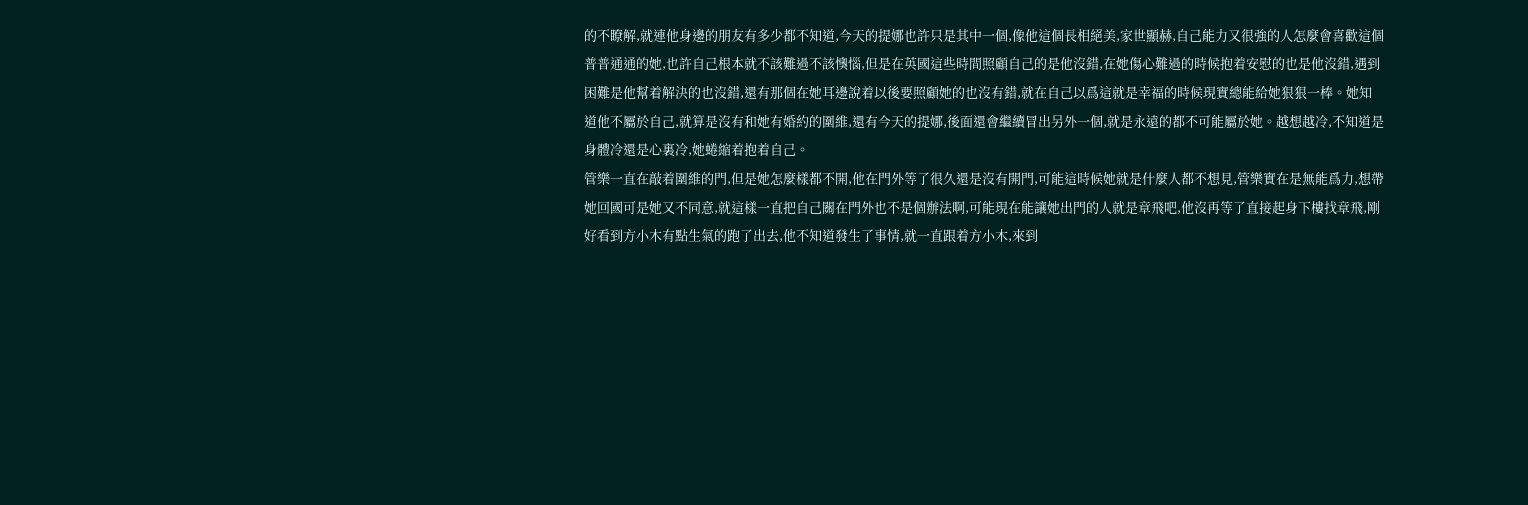的不瞭解,就連他身邊的朋友有多少都不知道,今天的提娜也許只是其中一個,像他這個長相絕美,家世顯赫,自己能力又很強的人怎麼會喜歡這個普普通通的她,也許自己根本就不該難過不該懊惱,但是在英國這些時間照顧自己的是他沒錯,在她傷心難過的時候抱着安慰的也是他沒錯,遇到困難是他幫着解決的也沒錯,還有那個在她耳邊說着以後要照顧她的也沒有錯,就在自己以爲這就是幸福的時候現實總能給她狠狠一棒。她知道他不屬於自己,就算是沒有和她有婚約的圍維,還有今天的提娜,後面還會繼續冒出另外一個,就是永遠的都不可能屬於她。越想越冷,不知道是身體冷還是心裏冷,她蜷縮着抱着自己。
管樂一直在敲着圍維的門,但是她怎麼樣都不開,他在門外等了很久還是沒有開門,可能這時候她就是什麼人都不想見,管樂實在是無能爲力,想帶她回國可是她又不同意,就這樣一直把自己關在門外也不是個辦法啊,可能現在能讓她出門的人就是章飛吧,他沒再等了直接起身下樓找章飛,剛好看到方小木有點生氣的跑了出去,他不知道發生了事情,就一直跟着方小木,來到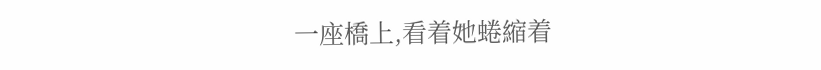一座橋上,看着她蜷縮着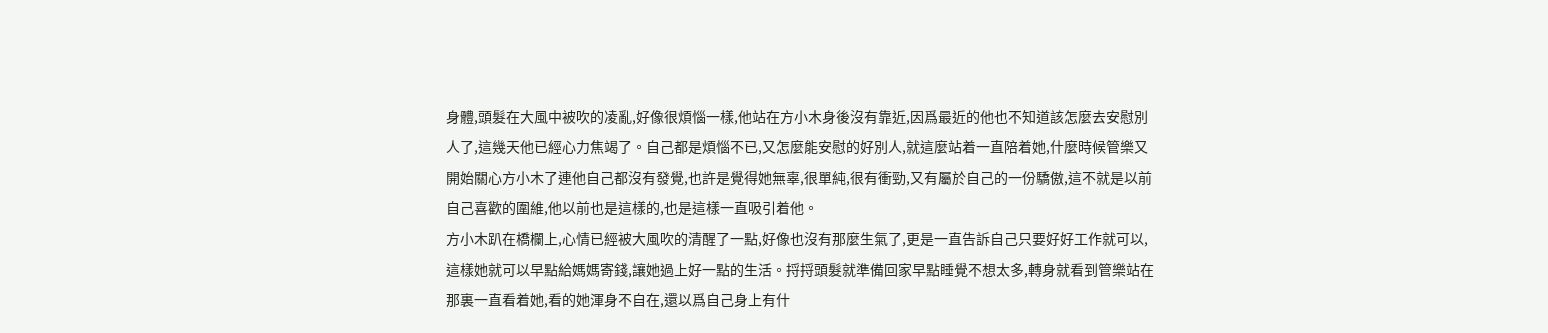身體,頭髮在大風中被吹的凌亂,好像很煩惱一樣,他站在方小木身後沒有靠近,因爲最近的他也不知道該怎麼去安慰別人了,這幾天他已經心力焦竭了。自己都是煩惱不已,又怎麼能安慰的好別人,就這麼站着一直陪着她,什麼時候管樂又開始關心方小木了連他自己都沒有發覺,也許是覺得她無辜,很單純,很有衝勁,又有屬於自己的一份驕傲,這不就是以前自己喜歡的圍維,他以前也是這樣的,也是這樣一直吸引着他。
方小木趴在橋欄上,心情已經被大風吹的清醒了一點,好像也沒有那麼生氣了,更是一直告訴自己只要好好工作就可以,這樣她就可以早點給媽媽寄錢,讓她過上好一點的生活。捋捋頭髮就準備回家早點睡覺不想太多,轉身就看到管樂站在那裏一直看着她,看的她渾身不自在,還以爲自己身上有什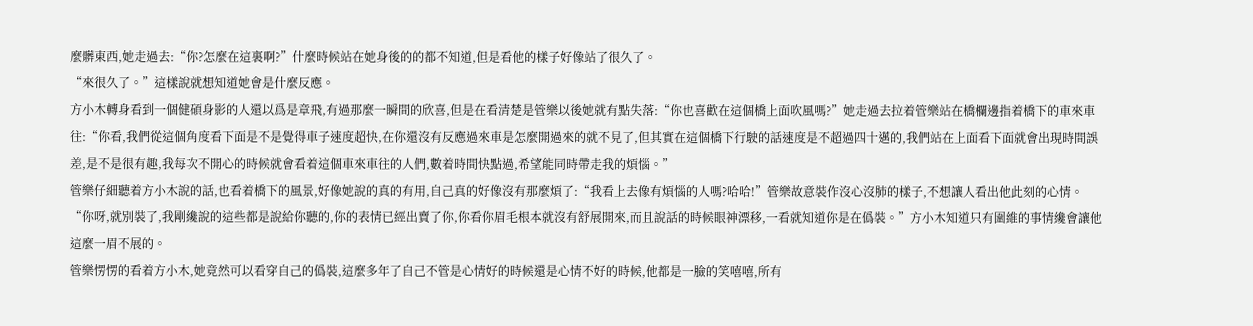麼髒東西,她走過去:“你?怎麼在這裏啊?”什麼時候站在她身後的的都不知道,但是看他的樣子好像站了很久了。
“來很久了。”這樣說就想知道她會是什麼反應。
方小木轉身看到一個健碩身影的人還以爲是章飛,有過那麼一瞬間的欣喜,但是在看清楚是管樂以後她就有點失落:“你也喜歡在這個橋上面吹風嗎?”她走過去拉着管樂站在橋欄邊指着橋下的車來車往:“你看,我們從這個角度看下面是不是覺得車子速度超快,在你還沒有反應過來車是怎麼開過來的就不見了,但其實在這個橋下行駛的話速度是不超過四十邁的,我們站在上面看下面就會出現時間誤差,是不是很有趣,我每次不開心的時候就會看着這個車來車往的人們,數着時間快點過,希望能同時帶走我的煩惱。”
管樂仔細聽着方小木說的話,也看着橋下的風景,好像她說的真的有用,自己真的好像沒有那麼煩了:“我看上去像有煩惱的人嗎?哈哈!”管樂故意裝作沒心沒肺的樣子,不想讓人看出他此刻的心情。
“你呀,就別裝了,我剛纔說的這些都是說給你聽的,你的表情已經出賣了你,你看你眉毛根本就沒有舒展開來,而且說話的時候眼神漂移,一看就知道你是在僞裝。”方小木知道只有圍維的事情纔會讓他這麼一眉不展的。
管樂愣愣的看着方小木,她竟然可以看穿自己的僞裝,這麼多年了自己不管是心情好的時候還是心情不好的時候,他都是一臉的笑嘻嘻,所有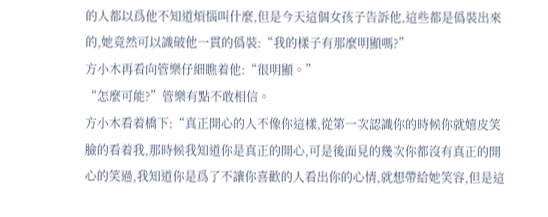的人都以爲他不知道煩惱叫什麼,但是今天這個女孩子告訴他,這些都是僞裝出來的,她竟然可以識破他一貫的僞裝:“我的樣子有那麼明顯嗎?”
方小木再看向管樂仔細瞧着他:“很明顯。”
“怎麼可能?”管樂有點不敢相信。
方小木看着橋下:“真正開心的人不像你這樣,從第一次認識你的時候你就嬉皮笑臉的看着我,那時候我知道你是真正的開心,可是後面見的幾次你都沒有真正的開心的笑過,我知道你是爲了不讓你喜歡的人看出你的心情,就想帶給她笑容,但是這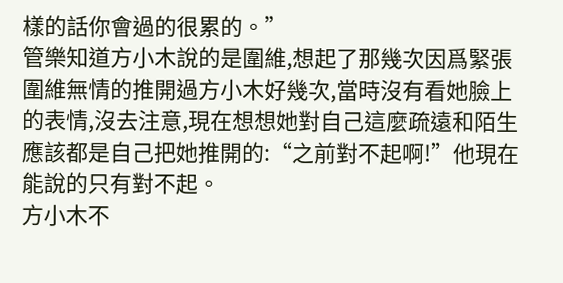樣的話你會過的很累的。”
管樂知道方小木說的是圍維,想起了那幾次因爲緊張圍維無情的推開過方小木好幾次,當時沒有看她臉上的表情,沒去注意,現在想想她對自己這麼疏遠和陌生應該都是自己把她推開的:“之前對不起啊!”他現在能說的只有對不起。
方小木不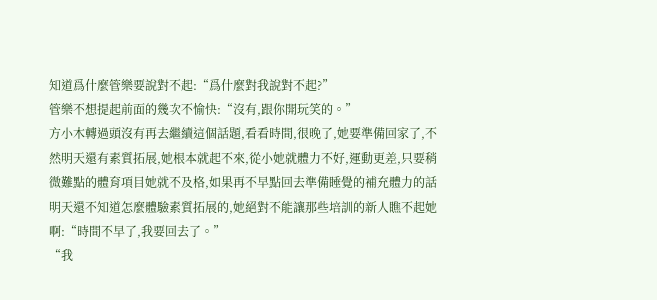知道爲什麼管樂要說對不起:“爲什麼對我說對不起?”
管樂不想提起前面的幾次不愉快:“沒有,跟你開玩笑的。”
方小木轉過頭沒有再去繼續這個話題,看看時間,很晚了,她要準備回家了,不然明天還有素質拓展,她根本就起不來,從小她就體力不好,運動更差,只要稍微難點的體育項目她就不及格,如果再不早點回去準備睡覺的補充體力的話明天還不知道怎麼體驗素質拓展的,她絕對不能讓那些培訓的新人瞧不起她啊:“時間不早了,我要回去了。”
“我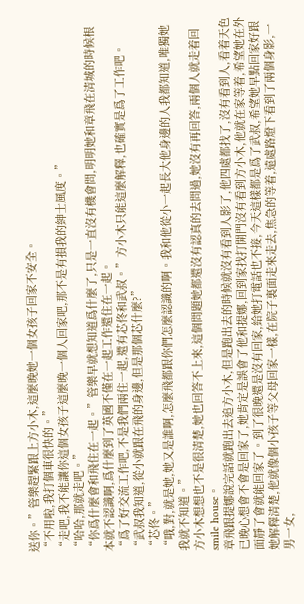送你。”管樂趕緊跟上方小木,這麼晚她一個女孩子回家不安全。
“不用啦,我打個車很快的。”
“走吧,我不能讓你這個女孩子這麼晚一個人回家吧,那不是有損我的紳士風度。”
“哈哈,那就走吧。”
“你爲什麼會和飛住在一起。”管樂早就想知道爲什麼了,只是一直沒有機會問,明明她和章飛在清城的時候根本就不認識啊,爲什麼到了英國不僅在一起工作還住在一起。
“爲了好交流工作吧,不是我們兩住一起,還有芯佟和武叔。”方小木只能這麼解釋,也確實是爲了工作吧。
“武叔我知道,從小就跟在飛的身邊,但是那個芯什麼?”
“芯佟。”
“哦,對,就是她,她又是誰啊,怎麼飛都跟你們怎麼認識的啊。我和他從小一起長大他身邊的人我都知道,唯獨她我就不知道。”
方小木想想也不是很清楚,她也回答不上來,這個問題她都還沒有認真的去問過,她沒有再回答,兩個人就走着回smile house。
章飛跟提娜說完話就跑出去追方小木,但是跑出去的時候就沒有看到人影了,他四處都找了,沒有看到人,看着天色已晚心想會不會是回家了,她肯定是誤會了他和提娜,回到家找打開門沒有看到方小木,他就在家等着,希望她在外面靜了會就能回家了。到了很晚還是沒有回家,給她打電話也不接,今天這樣都是爲了武叔,希望她早點回家好跟她解釋清楚,他就像個小孩子等父母回家一樣,在院子裏面走來走去,焦急的等着,遠處路燈下看到了兩個身影,一男一女,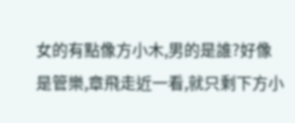女的有點像方小木,男的是誰?好像是管樂,章飛走近一看,就只剩下方小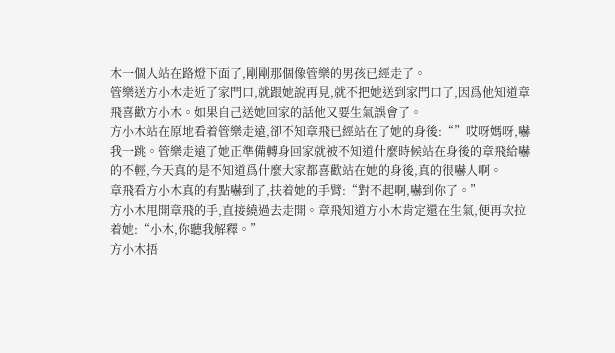木一個人站在路燈下面了,剛剛那個像管樂的男孩已經走了。
管樂送方小木走近了家門口,就跟她說再見,就不把她送到家門口了,因爲他知道章飛喜歡方小木。如果自己送她回家的話他又要生氣誤會了。
方小木站在原地看着管樂走遠,卻不知章飛已經站在了她的身後:“”哎呀媽呀,嚇我一跳。管樂走遠了她正準備轉身回家就被不知道什麼時候站在身後的章飛給嚇的不輕,今天真的是不知道爲什麼大家都喜歡站在她的身後,真的很嚇人啊。
章飛看方小木真的有點嚇到了,扶着她的手臂:“對不起啊,嚇到你了。”
方小木甩開章飛的手,直接繞過去走開。章飛知道方小木肯定還在生氣,便再次拉着她:“小木,你聽我解釋。”
方小木捂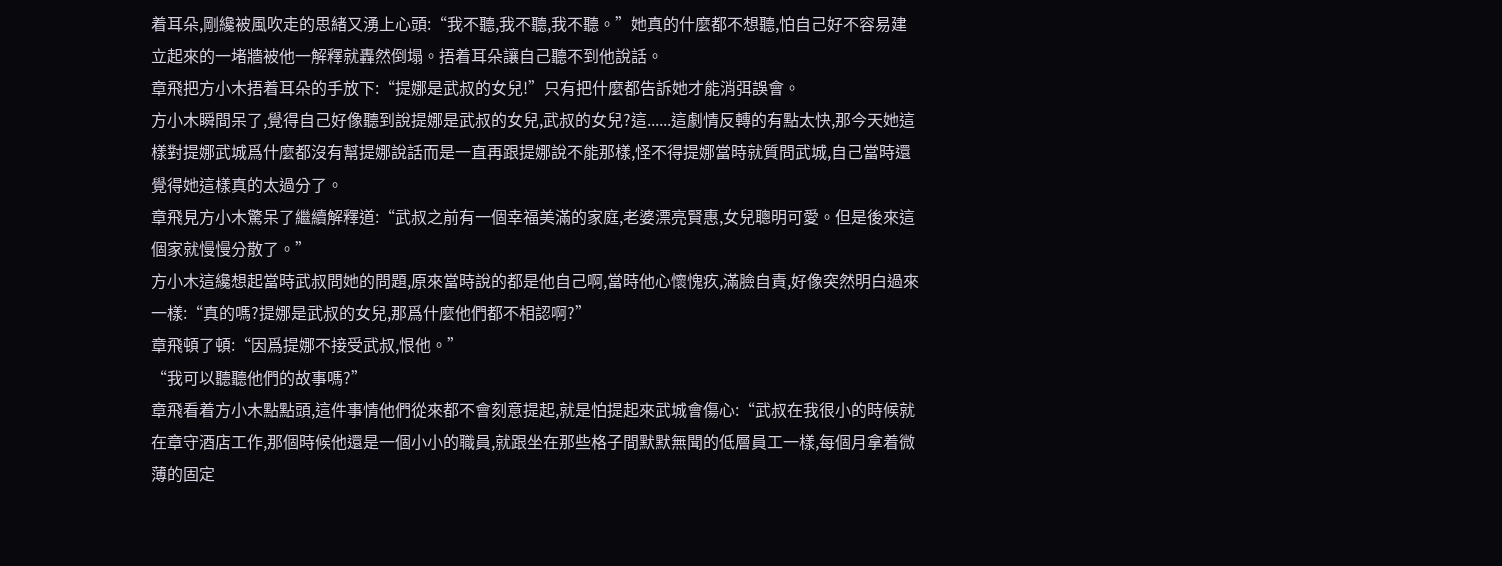着耳朵,剛纔被風吹走的思緒又湧上心頭:“我不聽,我不聽,我不聽。”她真的什麼都不想聽,怕自己好不容易建立起來的一堵牆被他一解釋就轟然倒塌。捂着耳朵讓自己聽不到他說話。
章飛把方小木捂着耳朵的手放下:“提娜是武叔的女兒!”只有把什麼都告訴她才能消弭誤會。
方小木瞬間呆了,覺得自己好像聽到說提娜是武叔的女兒,武叔的女兒?這......這劇情反轉的有點太快,那今天她這樣對提娜武城爲什麼都沒有幫提娜說話而是一直再跟提娜說不能那樣,怪不得提娜當時就質問武城,自己當時還覺得她這樣真的太過分了。
章飛見方小木驚呆了繼續解釋道:“武叔之前有一個幸福美滿的家庭,老婆漂亮賢惠,女兒聰明可愛。但是後來這個家就慢慢分散了。”
方小木這纔想起當時武叔問她的問題,原來當時說的都是他自己啊,當時他心懷愧疚,滿臉自責,好像突然明白過來一樣:“真的嗎?提娜是武叔的女兒,那爲什麼他們都不相認啊?”
章飛頓了頓:“因爲提娜不接受武叔,恨他。”
“我可以聽聽他們的故事嗎?”
章飛看着方小木點點頭,這件事情他們從來都不會刻意提起,就是怕提起來武城會傷心:“武叔在我很小的時候就在章守酒店工作,那個時候他還是一個小小的職員,就跟坐在那些格子間默默無聞的低層員工一樣,每個月拿着微薄的固定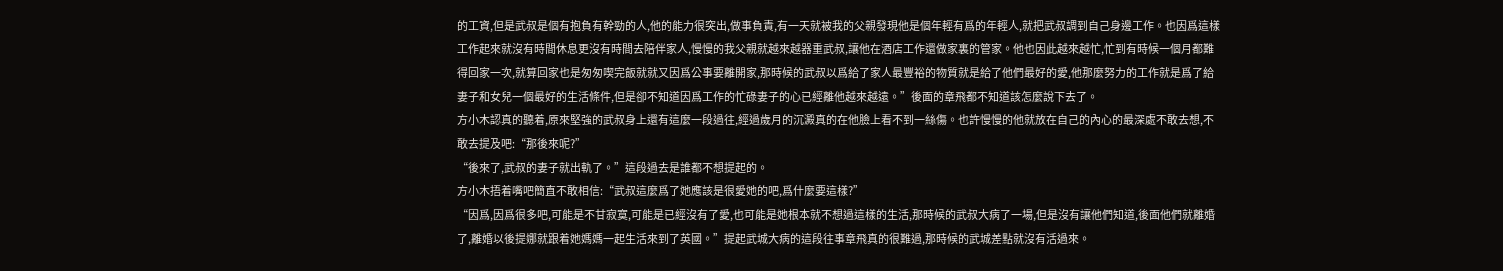的工資,但是武叔是個有抱負有幹勁的人,他的能力很突出,做事負責,有一天就被我的父親發現他是個年輕有爲的年輕人,就把武叔調到自己身邊工作。也因爲這樣工作起來就沒有時間休息更沒有時間去陪伴家人,慢慢的我父親就越來越器重武叔,讓他在酒店工作還做家裏的管家。他也因此越來越忙,忙到有時候一個月都難得回家一次,就算回家也是匆匆喫完飯就就又因爲公事要離開家,那時候的武叔以爲給了家人最豐裕的物質就是給了他們最好的愛,他那麼努力的工作就是爲了給妻子和女兒一個最好的生活條件,但是卻不知道因爲工作的忙碌妻子的心已經離他越來越遠。”後面的章飛都不知道該怎麼說下去了。
方小木認真的聽着,原來堅強的武叔身上還有這麼一段過往,經過歲月的沉澱真的在他臉上看不到一絲傷。也許慢慢的他就放在自己的內心的最深處不敢去想,不敢去提及吧:“那後來呢?”
“後來了,武叔的妻子就出軌了。”這段過去是誰都不想提起的。
方小木捂着嘴吧簡直不敢相信:“武叔這麼爲了她應該是很愛她的吧,爲什麼要這樣?”
“因爲,因爲很多吧,可能是不甘寂寞,可能是已經沒有了愛,也可能是她根本就不想過這樣的生活,那時候的武叔大病了一場,但是沒有讓他們知道,後面他們就離婚了,離婚以後提娜就跟着她媽媽一起生活來到了英國。”提起武城大病的這段往事章飛真的很難過,那時候的武城差點就沒有活過來。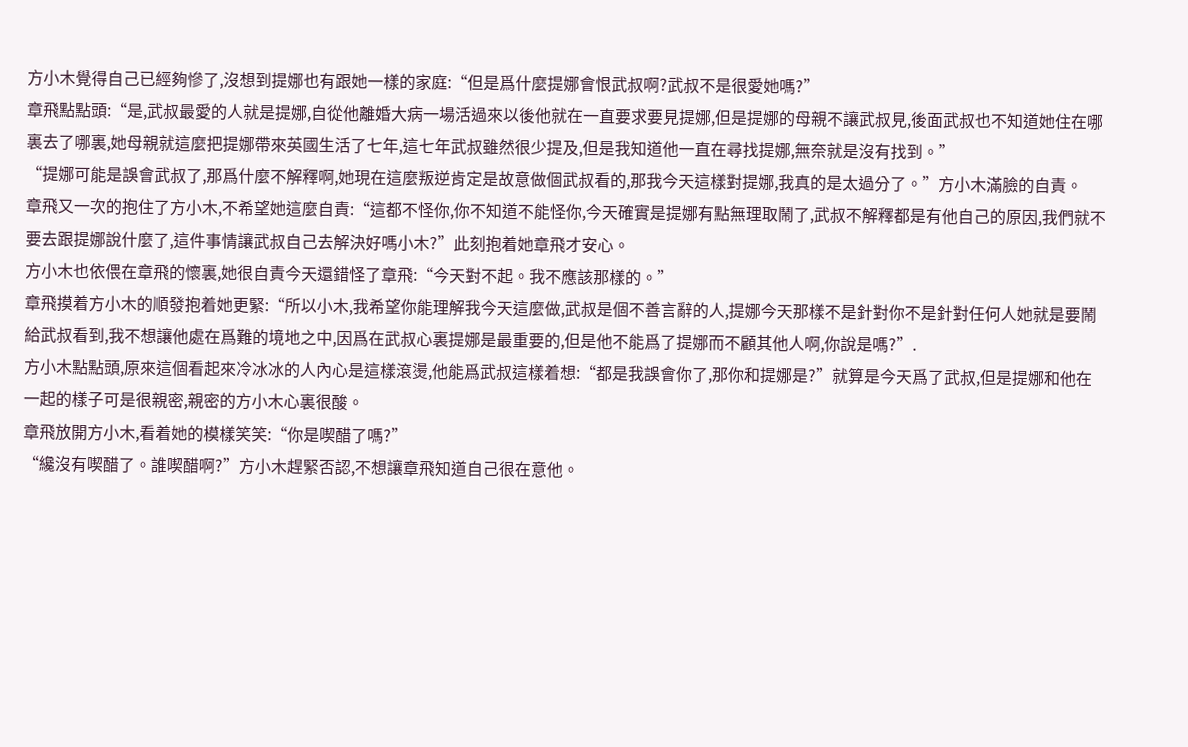方小木覺得自己已經夠慘了,沒想到提娜也有跟她一樣的家庭:“但是爲什麼提娜會恨武叔啊?武叔不是很愛她嗎?”
章飛點點頭:“是,武叔最愛的人就是提娜,自從他離婚大病一場活過來以後他就在一直要求要見提娜,但是提娜的母親不讓武叔見,後面武叔也不知道她住在哪裏去了哪裏,她母親就這麼把提娜帶來英國生活了七年,這七年武叔雖然很少提及,但是我知道他一直在尋找提娜,無奈就是沒有找到。”
“提娜可能是誤會武叔了,那爲什麼不解釋啊,她現在這麼叛逆肯定是故意做個武叔看的,那我今天這樣對提娜,我真的是太過分了。”方小木滿臉的自責。
章飛又一次的抱住了方小木,不希望她這麼自責:“這都不怪你,你不知道不能怪你,今天確實是提娜有點無理取鬧了,武叔不解釋都是有他自己的原因,我們就不要去跟提娜說什麼了,這件事情讓武叔自己去解決好嗎小木?”此刻抱着她章飛才安心。
方小木也依偎在章飛的懷裏,她很自責今天還錯怪了章飛:“今天對不起。我不應該那樣的。”
章飛摸着方小木的順發抱着她更緊:“所以小木,我希望你能理解我今天這麼做,武叔是個不善言辭的人,提娜今天那樣不是針對你不是針對任何人她就是要鬧給武叔看到,我不想讓他處在爲難的境地之中,因爲在武叔心裏提娜是最重要的,但是他不能爲了提娜而不顧其他人啊,你說是嗎?”.
方小木點點頭,原來這個看起來冷冰冰的人內心是這樣滾燙,他能爲武叔這樣着想:“都是我誤會你了,那你和提娜是?”就算是今天爲了武叔,但是提娜和他在一起的樣子可是很親密,親密的方小木心裏很酸。
章飛放開方小木,看着她的模樣笑笑:“你是喫醋了嗎?”
“纔沒有喫醋了。誰喫醋啊?”方小木趕緊否認,不想讓章飛知道自己很在意他。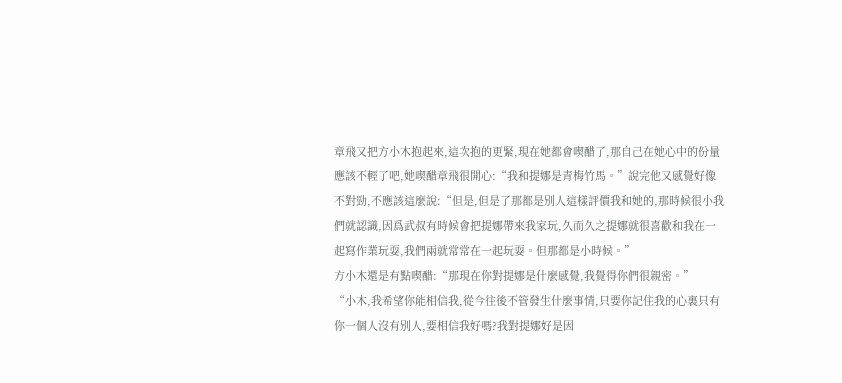章飛又把方小木抱起來,這次抱的更緊,現在她都會喫醋了,那自己在她心中的份量應該不輕了吧,她喫醋章飛很開心:“我和提娜是青梅竹馬。”說完他又感覺好像不對勁,不應該這麼說:“但是,但是了那都是別人這樣評價我和她的,那時候很小我們就認識,因爲武叔有時候會把提娜帶來我家玩,久而久之提娜就很喜歡和我在一起寫作業玩耍,我們兩就常常在一起玩耍。但那都是小時候。”
方小木還是有點喫醋:“那現在你對提娜是什麼感覺,我覺得你們很親密。”
“小木,我希望你能相信我,從今往後不管發生什麼事情,只要你記住我的心裏只有你一個人沒有別人,要相信我好嗎?我對提娜好是因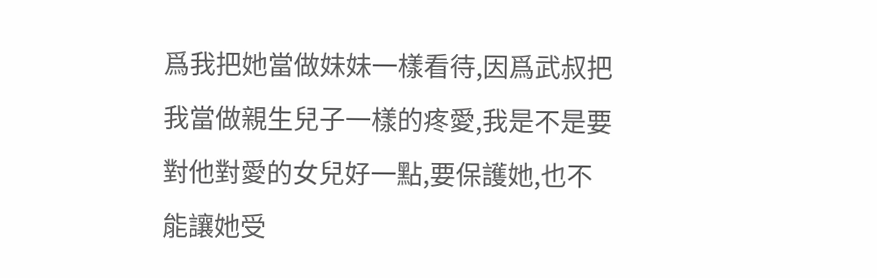爲我把她當做妹妹一樣看待,因爲武叔把我當做親生兒子一樣的疼愛,我是不是要對他對愛的女兒好一點,要保護她,也不能讓她受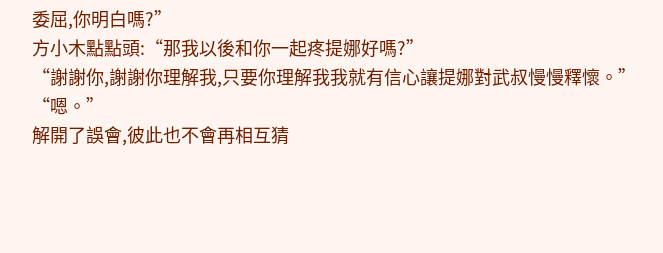委屈,你明白嗎?”
方小木點點頭:“那我以後和你一起疼提娜好嗎?”
“謝謝你,謝謝你理解我,只要你理解我我就有信心讓提娜對武叔慢慢釋懷。”
“嗯。”
解開了誤會,彼此也不會再相互猜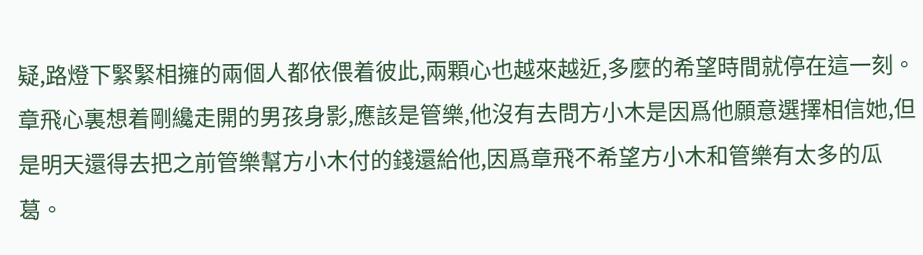疑,路燈下緊緊相擁的兩個人都依偎着彼此,兩顆心也越來越近,多麼的希望時間就停在這一刻。
章飛心裏想着剛纔走開的男孩身影,應該是管樂,他沒有去問方小木是因爲他願意選擇相信她,但是明天還得去把之前管樂幫方小木付的錢還給他,因爲章飛不希望方小木和管樂有太多的瓜葛。